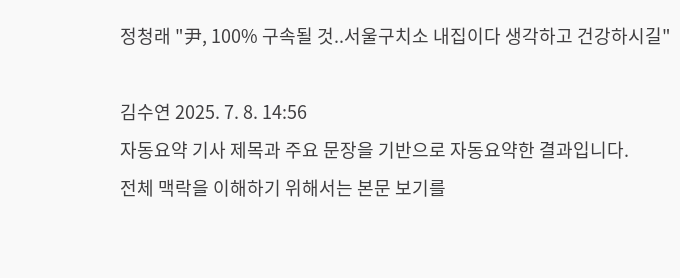정청래 "尹, 100% 구속될 것..서울구치소 내집이다 생각하고 건강하시길"

김수연 2025. 7. 8. 14:56
자동요약 기사 제목과 주요 문장을 기반으로 자동요약한 결과입니다.
전체 맥락을 이해하기 위해서는 본문 보기를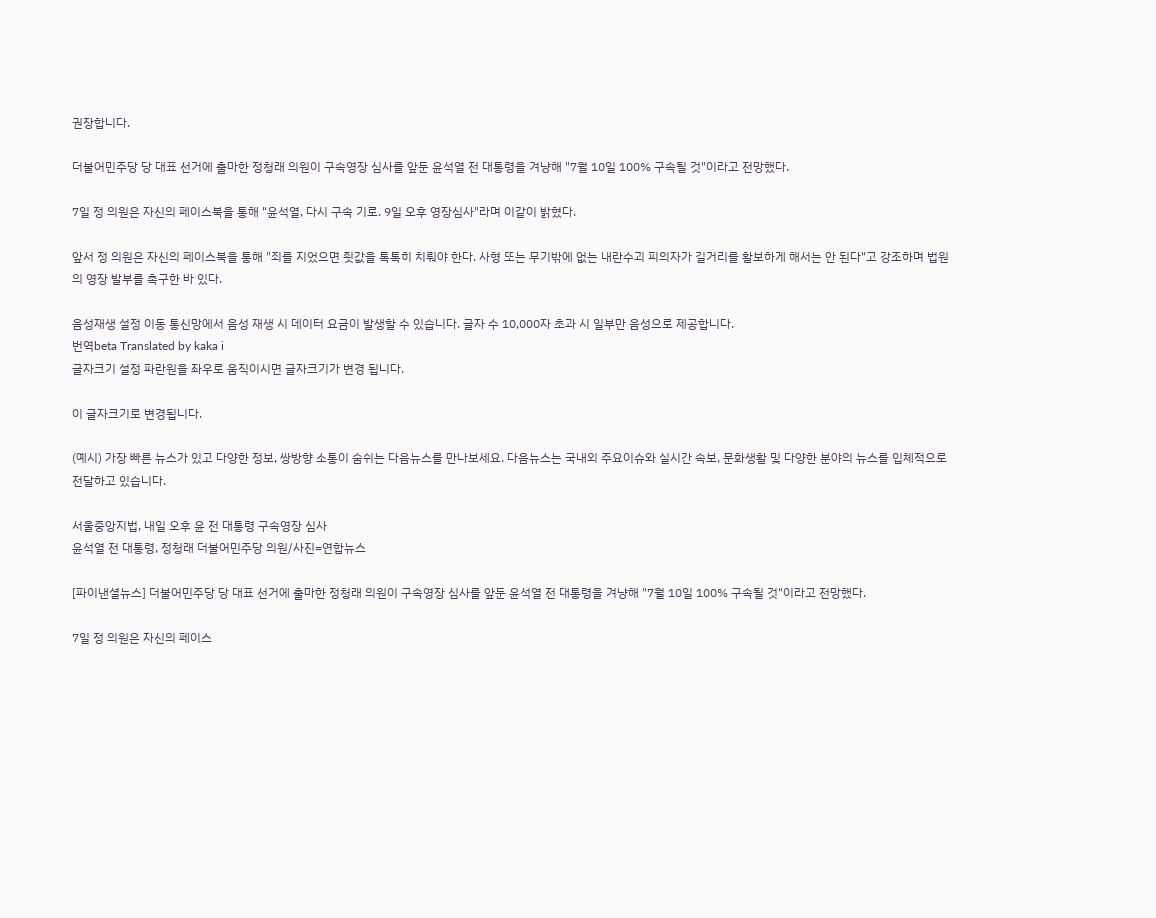권장합니다.

더불어민주당 당 대표 선거에 출마한 정청래 의원이 구속영장 심사를 앞둔 윤석열 전 대통령을 겨냥해 "7월 10일 100% 구속될 것"이라고 전망했다.

7일 정 의원은 자신의 페이스북을 통해 "윤석열, 다시 구속 기로. 9일 오후 영장심사"라며 이같이 밝혔다.

앞서 정 의원은 자신의 페이스북을 통해 "죄를 지었으면 죗값을 톡톡히 치뤄야 한다. 사형 또는 무기밖에 없는 내란수괴 피의자가 길거리를 활보하게 해서는 안 된다"고 강조하며 법원의 영장 발부를 촉구한 바 있다.

음성재생 설정 이동 통신망에서 음성 재생 시 데이터 요금이 발생할 수 있습니다. 글자 수 10,000자 초과 시 일부만 음성으로 제공합니다.
번역beta Translated by kaka i
글자크기 설정 파란원을 좌우로 움직이시면 글자크기가 변경 됩니다.

이 글자크기로 변경됩니다.

(예시) 가장 빠른 뉴스가 있고 다양한 정보, 쌍방향 소통이 숨쉬는 다음뉴스를 만나보세요. 다음뉴스는 국내외 주요이슈와 실시간 속보, 문화생활 및 다양한 분야의 뉴스를 입체적으로 전달하고 있습니다.

서울중앙지법, 내일 오후 윤 전 대통령 구속영장 심사
윤석열 전 대통령, 정청래 더불어민주당 의원/사진=연합뉴스

[파이낸셜뉴스] 더불어민주당 당 대표 선거에 출마한 정청래 의원이 구속영장 심사를 앞둔 윤석열 전 대통령을 겨냥해 "7월 10일 100% 구속될 것"이라고 전망했다.

7일 정 의원은 자신의 페이스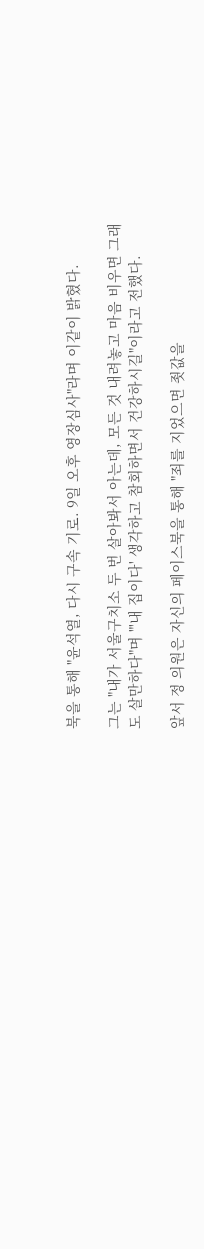북을 통해 "윤석열, 다시 구속 기로. 9일 오후 영장심사"라며 이같이 밝혔다.

그는 "내가 서울구치소 두 번 살아봐서 아는데, 모든 것 내려놓고 마음 비우면 그래도 살만하다"며 "'내 집이다' 생각하고 참회하면서 건강하시길"이라고 전했다.

앞서 정 의원은 자신의 페이스북을 통해 "죄를 지었으면 죗값을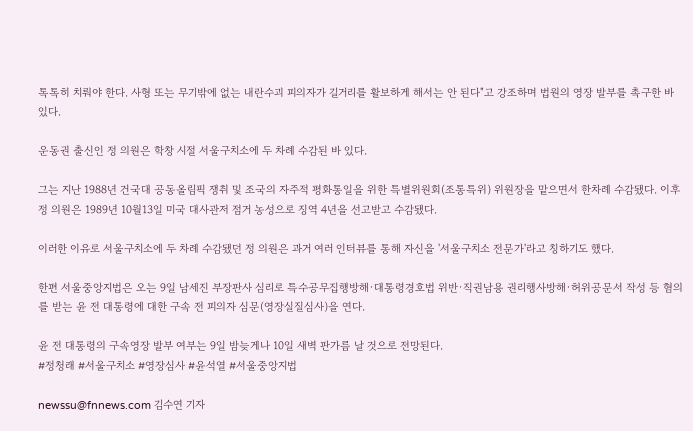톡톡히 치뤄야 한다. 사형 또는 무기밖에 없는 내란수괴 피의자가 길거리를 활보하게 해서는 안 된다"고 강조하며 법원의 영장 발부를 촉구한 바 있다.

운동권 출신인 정 의원은 학창 시절 서울구치소에 두 차례 수감된 바 있다.

그는 지난 1988년 건국대 공동올림픽 쟁취 및 조국의 자주적 평화통일을 위한 특별위원회(조통특위) 위원장을 맡으면서 한차례 수감됐다. 이후 정 의원은 1989년 10월13일 미국 대사관저 점거 농성으로 징역 4년을 선고받고 수감됐다.

이러한 이유로 서울구치소에 두 차례 수감됐던 정 의원은 과거 여러 인터뷰를 통해 자신을 '서울구치소 전문가'라고 칭하기도 했다.

한편 서울중앙지법은 오는 9일 남세진 부장판사 심리로 특수공무집행방해·대통령경호법 위반·직권남용 권리행사방해·허위공문서 작성 등 혐의를 받는 윤 전 대통령에 대한 구속 전 피의자 심문(영장실질심사)을 연다.

윤 전 대통령의 구속영장 발부 여부는 9일 밤늦게나 10일 새벽 판가름 날 것으로 전망된다.
#정청래 #서울구치소 #영장심사 #윤석열 #서울중앙지법

newssu@fnnews.com 김수연 기자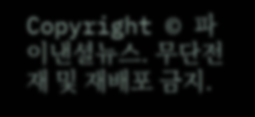Copyright © 파이낸셜뉴스. 무단전재 및 재배포 금지.